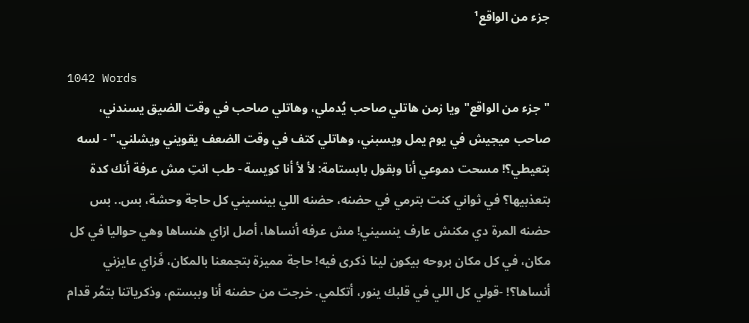جزء من الواقع¹

1042 Words
"جزء من الواقع" ويا زمن هاتلي صاحب يُدملي، وهاتلي صاحب في وقت الضيق يسندني، صاحب ميجيش في يوم يمل ويسبني، وهاتلي كتف في وقت الضعف يقويني ويشلني." - لسه بتعيطي؟! مسحت دموعي أنا وبقول بابستامة: لأ لأ أنا كويسة - طب انتِ مش عرفة أنك كدة بتعذبيها؟ في ثواني كنت بترمي في حضنه، حضنه اللي بينسيني كل حاجة وحشة، بس.. بس حضنه المرة دي مكنش عارف ينسيني! مش عرفه أنساها، أصل ازاي هنساها وهي حواليا في كل مكان، في كل مكان بروحه بيكون لينا ذكرى فيه! حاجة مميزة بتجمعنا بالمكان، فَزاي عايزني أنساها؟! -قولي كل اللي في قلبك ينور، أتكلمي. خرجت من حضنه أنا وببستم، وذكرياتنا بتمُر قدام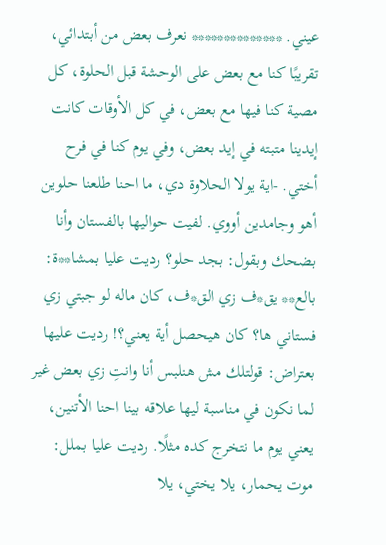عيني. ************** نعرف بعض من أبتدائي، تقريبًا كنا مع بعض على الوحشة قبل الحلوة، كل مصية كنا فيها مع بعض، في كل الأوقات كانت إيدينا متبته في إيد بعض، وفي يوم كنا في فرح أختي. -اية يولا الحلاوة دي، ما احنا طلعنا حلوين أهو وجامدين أووي. لفيت حواليها بالفستان وأنا بضحك وبقول: بجد حلو؟ رديت عليا بمشا**ة: بالع** يق*ف زي الق*ف، كان ماله لو جبتي زي فستاني ها؟ كان هيحصل أية يعني؟! رديت عليها بعتراض: قولتلك مش هنلبس أنا وانتِ زي بعض غير لما نكون في مناسبة ليها علاقه بينا احنا الأتنين، يعني يوم ما نتخرج كده مثلًا. رديت عليا بملل: موت يحمار، يلا يختي، يلا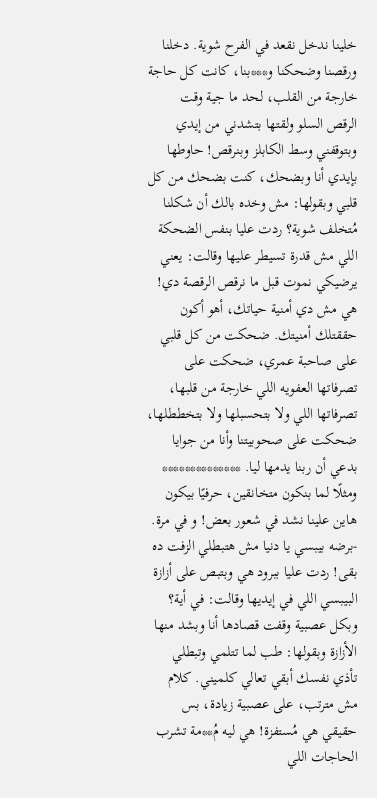خلينا ندخل نقعد في الفرح شوية. دخلنا ورقصنا وضحكنا و***بنا، كانت كل حاجة خارجة من القلب، لحد ما جية وقت الرقص السلو ولقتها بتشدني من إيدي وبتوقفني وسط الكابلز وبنرقص! حاوطها بإيدي أنا وبضحك، كنت بضحك من كل قلبي وبقولها: مش وخده بالك أن شكلنا مُتخلف شوية؟ ردت عليا بنفس الضحكة اللي مش قدرة تسيطر عليها وقالت: يعني يرضيكي نموت قبل ما نرقص الرقصة دي! هي مش دي أمنية حياتك، أهو أكون حققتلك أمنيتك. ضحكت من كل قلبي على صاحبة عمري، ضحكت على تصرفاتها العفويه اللي خارجة من قلبها، تصرفاتها اللي ولا بتحسبلها ولا بتخططلها، ضحكت على صحوبيتنا وأنا من جوايا بدعي أن ربنا يدمها ليا. ************** ومثلًا لما بنكون متخانقين، حرفيًا بيكون هاين علينا نشد في شعور بعض! و في مرة. -برضه بيبسي يا دنيا مش هتبطلي الزفت ده بقى! ردت عليا ببرود هي وبتبص على أزازة البيبسي اللي في إيديها وقالت: في أية؟ وبكل عصبية وقفت قصادها أنا وبشد منها الأزازة وبقولها: طب لما تتلمي وتبطلي تأذي نفسك أبقي تعالي كلميني. كلام مش مترتب، على عصبية زيادة، بس حقيقي هي مُستفزة! هي ليه مُ**مة تشرب الحاجات اللي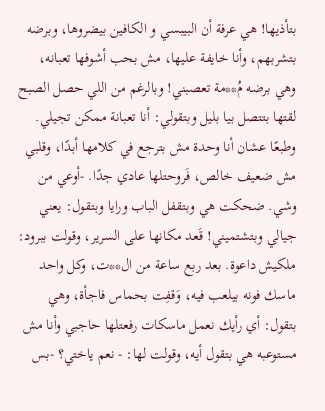بتأذيها! هي عرفة أن البيبسي و الكافين بيضروها، وبرضه بتشربهم، وأنا خايفة عليها، مش بحب أشوفها تعبانه، وهي برضه مُ**مة تعصبني! وبالرغم من اللي حصل الصبح لقتها بتتصل بيا بليل وبتقولي: أنا تعبانة ممكن تجيلي. وطبعًا عشان أنا وحدة مش بترجع في كلامها أبدًا، وقلبي مش ضعيف خالص، فَروحتلها عادي جدًا. -أوعي من وشي. ضحكت هي وبتقفل الباب ورايا وبتقول: يعني جيالي وبتشتميني! قَعد مكانها على السرير، وقولت ببرود: ملكيش داعوة. بعد ربع ساعة من ال**ت، وكل واحد ماسك فونه بيلعب فيه، وَقفِت بحماس فاجأة، وهي بتقول: أي رأيك نعمل ماسكات رفعتلها حاجبي وأنا مش مستوعبه هي بتقول أيه، وقولت لها: - نعم ياختي؟ -بس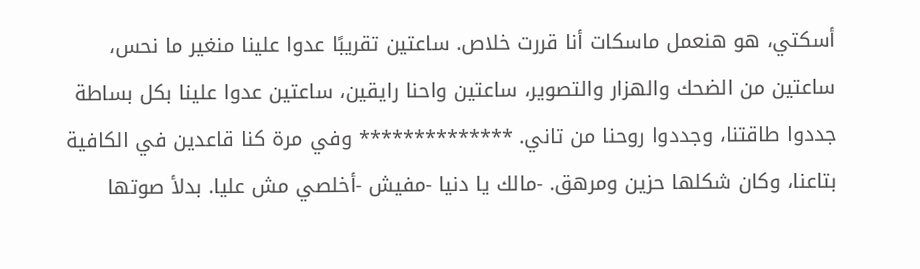أسكتي، هو هنعمل ماسكات أنا قررت خلاص. ساعتين تقريبًا عدوا علينا منغير ما نحس، ساعتين من الضحك والهزار والتصوير، ساعتين واحنا رايقين، ساعتين عدوا علينا بكل بساطة جددوا طاقتنا، وجددوا روحنا من تاني. ************** وفي مرة كنا قاعدين في الكافية بتاعنا، وكان شكلها حزين ومرهق. -مالك يا دنيا -مفيش -أخلصي مش عليا. بدلأ صوتها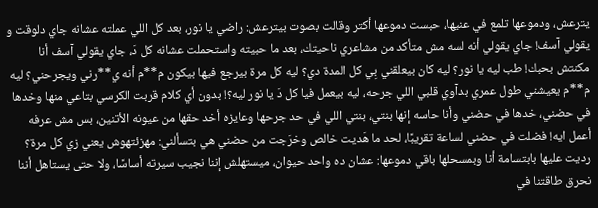يترعش، ودموعها تلمع في عنيها، حبست دموعها أكتر وقالت بصوت بيترعش: راضي يا نور، بعد كل اللي عملته عشانه جاي دلوقت و يقولي آسف! جاي يقولي أنه لسه مش متأكد من مشاعري ناحيتك، بعد ما حبيته واستحملت عشانه كل دَ، جاي يقولي آسف أنا مكنتش بحبك! طب ليه يا نور؟ ليه كان بيعلقني بِي كل المدة دي؟ ليه كل مرة بيرجع فيها بيكون م**م أنه ي**رني ويجرحني؟ ليه م**م يعيشني طول عمري بدآوي قلبي اللي جرحه، ليه بيعمل فيا كل دَ يا نور ليه؟! بدون أي كلام قربت الكرسي بتاعي منها وخدها في حضني، خدها في حضني وأنا حاسه إنها بنتي، بنتي اللي في حد جرحها وعايزه أخد حقها من عيونه الأتنين، بس مش عرفه أعمل ايه! فضلت في حضني لساعة تقريبًا، لحد ما هَديت خالص وخرَجت من حضني هي بتسألني: مهزئتهوش يعني زي كل مرة؟ رديت عليها بابتسامة أنا وبمسحلها باقي دموعها: عشان ده واحد حيوان، ميستهلش إننا نجيب سيرته أساسًا، ولا حتى يستاهل أننا نحرق طاقتنا في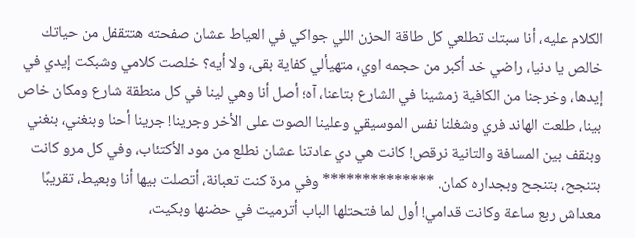الكلام عليه، أنا سبتك تطلعي كل طاقة الحزن اللي جواكي في العياط عشان صفحته هتتقفل من حياتك خالص يا دنيا، راضي خد أكبر من حجمه اوي، متهيألي كفاية بقى، ولا أيه؟ خلصت كلامي وشبكت إيدي في إيدها، وخرجنا من الكافية زمشينا في الشارع بتاعنا، آه؛ أصل أنا وهي لينا في كل منطقة شارع ومكان خاص بينا، طلعت الهاند فري وشغلنا نفس الموسيقي وعلينا الصوت على الأخر وجرينا! جرينا أحنا وبنغني، بنغني وبنقف بين المسافة والتانية نرقص! كانت هي دي عادتنا عشان نطلع من مود الأكتئاب، وفي كل مرو كانت بتنجح، بتنجح وبجداره كمان. ************** وفي مرة كنت تعبانة، أتصلت بيها أنا وبعيط، تقريبًا معداش ربع ساعة وكانت قدامي! أول لما فتحتلها الباب أترميت في حضنها وبكيت،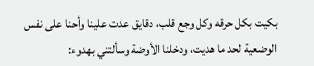بكيت بكل حرقه وكل وجع قلب، دقايق عدت علينا وأحنا على نفس الوضعية لحد ما هديت، ودخلنا الأوضة وسألتني بهدوء: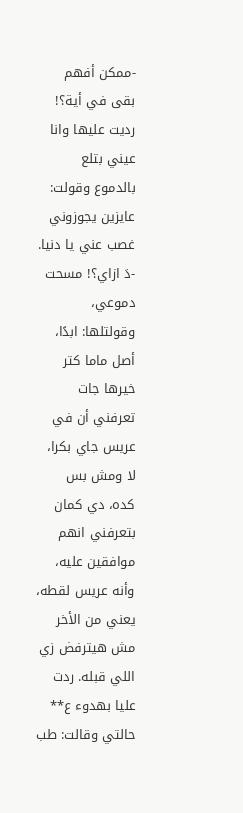-ممكن أفهم بقى في أية؟! رديت عليها وانا عيني بتلع بالدموع وقولت: عايزين يجوزوني غصب عني يا دنيا. -دَ ازاي؟! مسحت دموعي، وقولتلها: ابدًا، أصل ماما كتر خيرها جات تعرفني أن في عريس جاي بكرا، لا ومش بس كده، دي كمان بتعرفني انهم موافقين عليه، وأنه عريس لقطه، يعني من الأخر مش هيترفض زي اللي قبله. ردت عليا بهدوء ع** حالتي وقالت: طب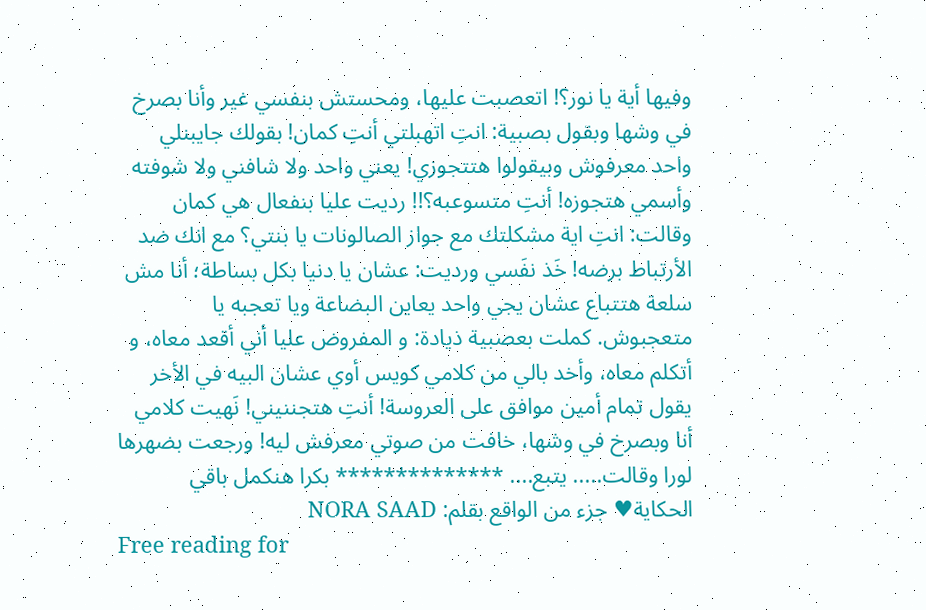وفيها أية يا نور؟! اتعصبت عليها، ومحستش بنفسي غير وأنا بصرخ في وشها وبقول بصبية: انتِ اتهبلتي أنتِ كمان! بقولك جايبنلي واحد معرفوش وبيقولوا هتتجوزي! يعني واحد ولا شافني ولا شوفته وأسمي هتجوزه! أنتِ متسوعبه؟!! رديت عليا بنفعال هي كمان وقالت: انتِ اية مشكلتك مع جواز الصالونات يا بنتي؟ مع انك ضد الأرتباط برضه! خَذ نفَسي ورديت: عشان يا دنيا بكل بساطة؛ أنا مش سلعة هتتباع عشان يجي واحد يعاين البضاعة ويا تعجبه يا متعجبوش. كملت بعصبية ذيادة: و المفروض عليا أني أقعد معاه، و أتكلم معاه، وأخد بالي من كلامي كويس أوي عشان البيه في الأخر يقول تمام أمين موافق على العروسة! أنتِ هتجننيني! نَهيت كلامي أنا وبصرخ في وشها، خافت من صوتي معرفش ليه! ورجعت بضهرها لورا وقالت..... يتبع.... ************** بكرا هنكمل باقي الحكاية♥ جزء من الواقع بقلم: NORA SAAD
Free reading for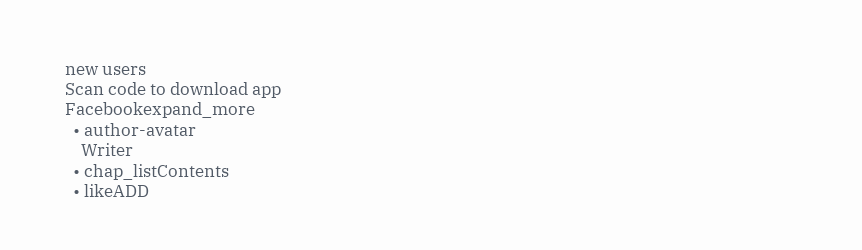new users
Scan code to download app
Facebookexpand_more
  • author-avatar
    Writer
  • chap_listContents
  • likeADD